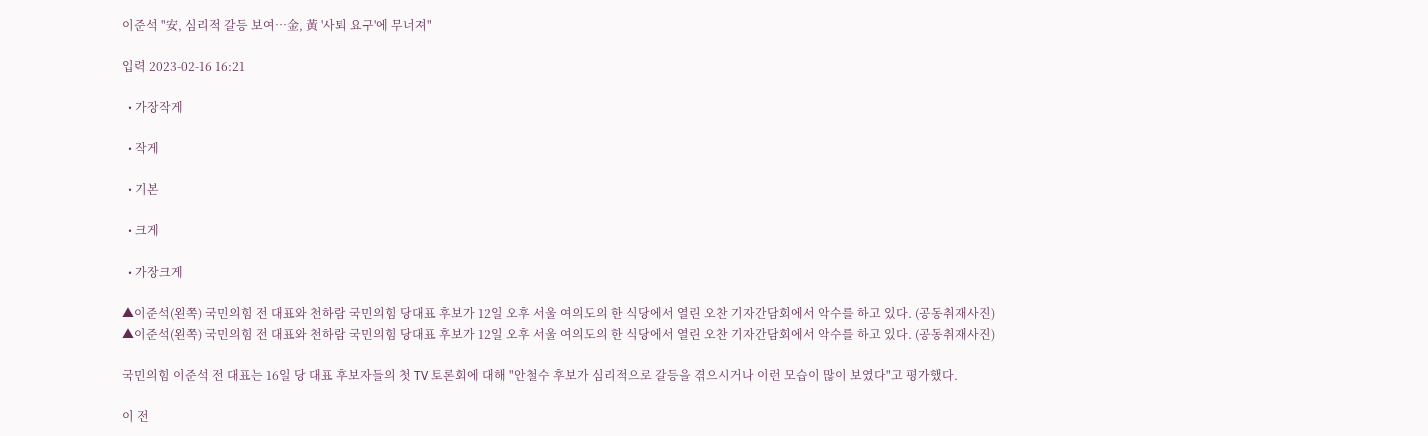이준석 "安, 심리적 갈등 보여…金, 黃 '사퇴 요구'에 무너져"

입력 2023-02-16 16:21

  • 가장작게

  • 작게

  • 기본

  • 크게

  • 가장크게

▲이준석(왼쪽) 국민의힘 전 대표와 천하람 국민의힘 당대표 후보가 12일 오후 서울 여의도의 한 식당에서 열린 오찬 기자간담회에서 악수를 하고 있다. (공동취재사진)
▲이준석(왼쪽) 국민의힘 전 대표와 천하람 국민의힘 당대표 후보가 12일 오후 서울 여의도의 한 식당에서 열린 오찬 기자간담회에서 악수를 하고 있다. (공동취재사진)

국민의힘 이준석 전 대표는 16일 당 대표 후보자들의 첫 TV 토론회에 대해 "안철수 후보가 심리적으로 갈등을 겪으시거나 이런 모습이 많이 보였다"고 평가했다.

이 전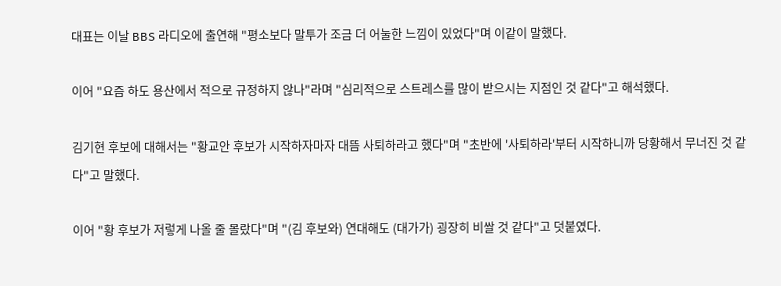대표는 이날 BBS 라디오에 출연해 "평소보다 말투가 조금 더 어눌한 느낌이 있었다"며 이같이 말했다.

이어 "요즘 하도 용산에서 적으로 규정하지 않나"라며 "심리적으로 스트레스를 많이 받으시는 지점인 것 같다"고 해석했다.

김기현 후보에 대해서는 "황교안 후보가 시작하자마자 대뜸 사퇴하라고 했다"며 "초반에 '사퇴하라'부터 시작하니까 당황해서 무너진 것 같다"고 말했다.

이어 "황 후보가 저렇게 나올 줄 몰랐다"며 "(김 후보와) 연대해도 (대가가) 굉장히 비쌀 것 같다"고 덧붙였다.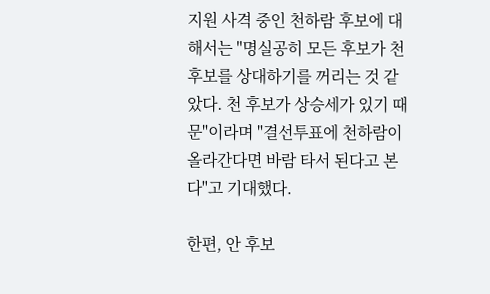지원 사격 중인 천하람 후보에 대해서는 "명실공히 모든 후보가 천 후보를 상대하기를 꺼리는 것 같았다. 천 후보가 상승세가 있기 때문"이라며 "결선투표에 천하람이 올라간다면 바람 타서 된다고 본다"고 기대했다.

한편, 안 후보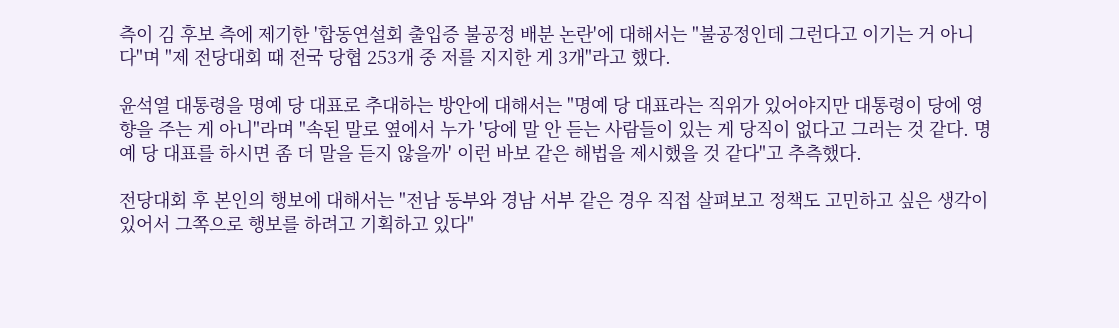측이 김 후보 측에 제기한 '합동연설회 출입증 불공정 배분 논란'에 대해서는 "불공정인데 그런다고 이기는 거 아니다"며 "제 전당대회 때 전국 당협 253개 중 저를 지지한 게 3개"라고 했다.

윤석열 대통령을 명예 당 대표로 추대하는 방안에 대해서는 "명예 당 대표라는 직위가 있어야지만 대통령이 당에 영향을 주는 게 아니"라며 "속된 말로 옆에서 누가 '당에 말 안 듣는 사람들이 있는 게 당직이 없다고 그러는 것 같다. 명예 당 대표를 하시면 좀 더 말을 듣지 않을까' 이런 바보 같은 해법을 제시했을 것 같다"고 추측했다.

전당대회 후 본인의 행보에 대해서는 "전남 동부와 경남 서부 같은 경우 직접 살펴보고 정책도 고민하고 싶은 생각이 있어서 그쪽으로 행보를 하려고 기획하고 있다"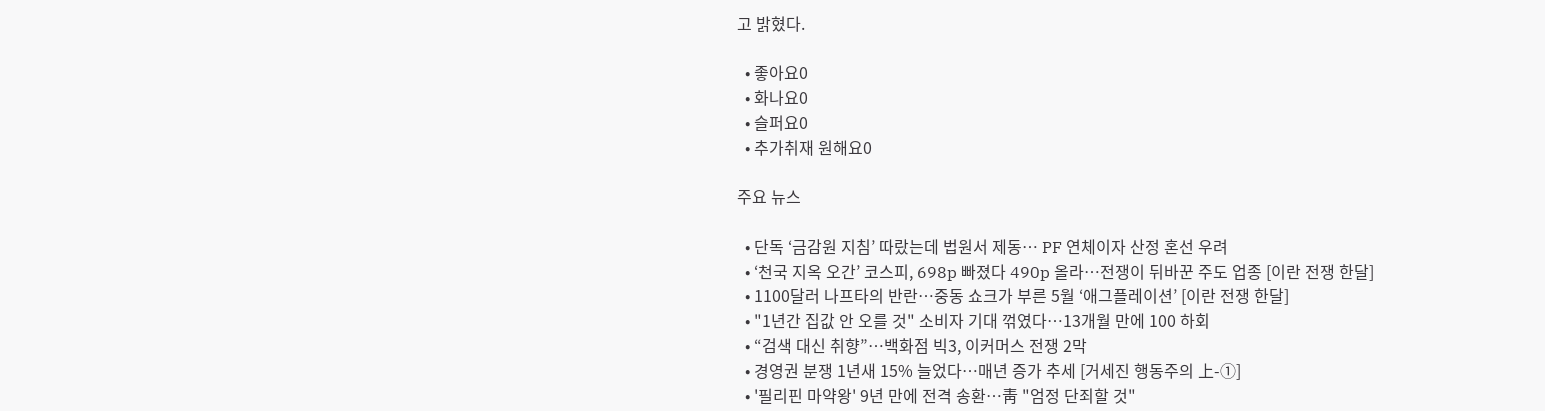고 밝혔다.

  • 좋아요0
  • 화나요0
  • 슬퍼요0
  • 추가취재 원해요0

주요 뉴스

  • 단독 ‘금감원 지침’ 따랐는데 법원서 제동⋯ PF 연체이자 산정 혼선 우려
  • ‘천국 지옥 오간’ 코스피, 698p 빠졌다 490p 올라…전쟁이 뒤바꾼 주도 업종 [이란 전쟁 한달]
  • 1100달러 나프타의 반란…중동 쇼크가 부른 5월 ‘애그플레이션’ [이란 전쟁 한달]
  • "1년간 집값 안 오를 것" 소비자 기대 꺾였다⋯13개월 만에 100 하회
  • “검색 대신 취향”…백화점 빅3, 이커머스 전쟁 2막
  • 경영권 분쟁 1년새 15% 늘었다…매년 증가 추세 [거세진 행동주의 上-①]
  • '필리핀 마약왕' 9년 만에 전격 송환…靑 "엄정 단죄할 것"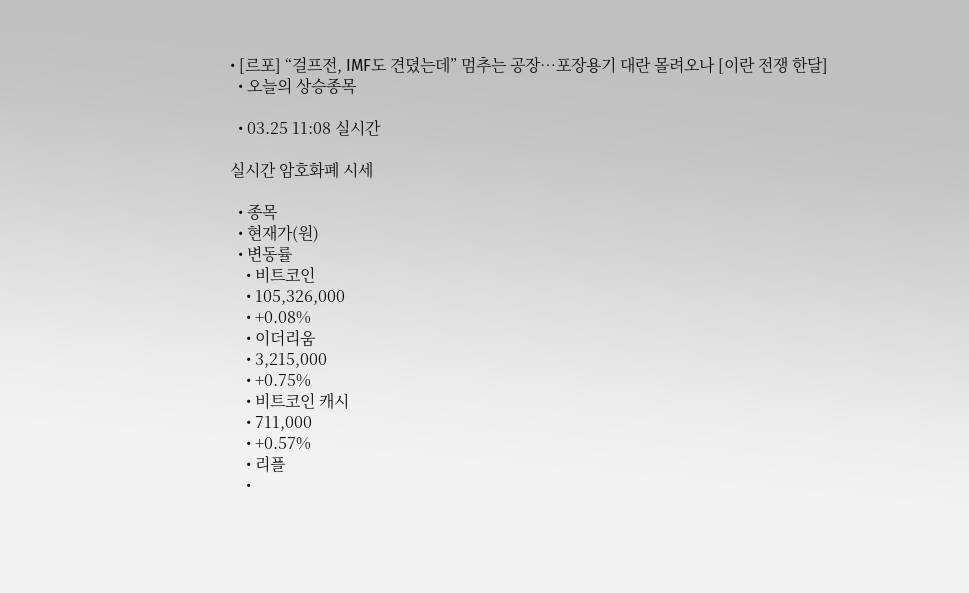• [르포] “걸프전, IMF도 견뎠는데” 멈추는 공장…포장용기 대란 몰려오나 [이란 전쟁 한달]
  • 오늘의 상승종목

  • 03.25 11:08 실시간

실시간 암호화폐 시세

  • 종목
  • 현재가(원)
  • 변동률
    • 비트코인
    • 105,326,000
    • +0.08%
    • 이더리움
    • 3,215,000
    • +0.75%
    • 비트코인 캐시
    • 711,000
    • +0.57%
    • 리플
    •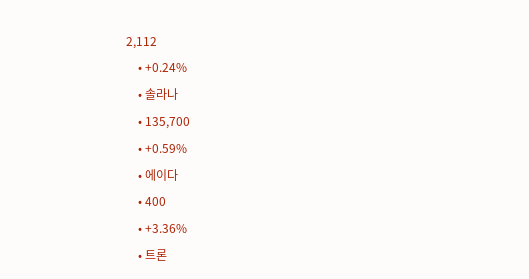2,112
    • +0.24%
    • 솔라나
    • 135,700
    • +0.59%
    • 에이다
    • 400
    • +3.36%
    • 트론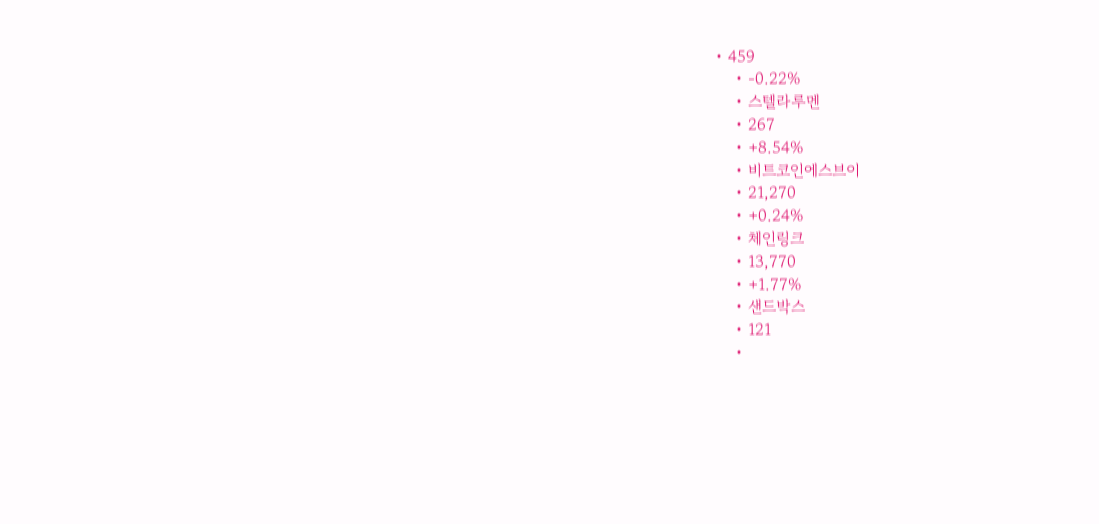• 459
    • -0.22%
    • 스텔라루멘
    • 267
    • +8.54%
    • 비트코인에스브이
    • 21,270
    • +0.24%
    • 체인링크
    • 13,770
    • +1.77%
    • 샌드박스
    • 121
    •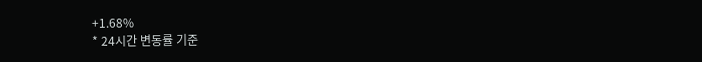+1.68%
* 24시간 변동률 기준